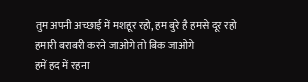तुम अपनी अच्छाई में मशहूर रहो, हम बुरे है हमसे दूर रहो
हमारी बराबरी करने जाओगे तो बिक जाओगे
हमें हद में रहना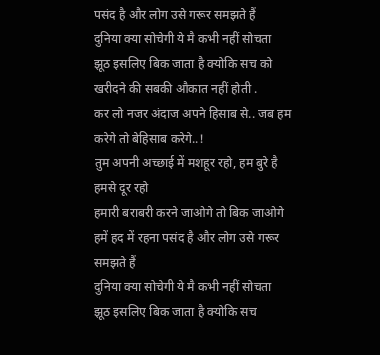पसंद है और लोग उसे गरूर समझते हैं
दुनिया क्या सोचेगी ये मै कभी नहीं सोचता
झूठ इसलिए बिक जाता है क्योकि सच को खरीदने की सबकी औकात नहीं होती .
कर लो नजर अंदाज अपने हिसाब से.. जब हम करेगे तो बेहिसाब करेगे..!
तुम अपनी अच्छाई में मशहूर रहो, हम बुरे है हमसे दूर रहो
हमारी बराबरी करने जाओगे तो बिक जाओगे
हमें हद में रहना पसंद है और लोग उसे गरूर समझते हैं
दुनिया क्या सोचेगी ये मै कभी नहीं सोचता
झूठ इसलिए बिक जाता है क्योकि सच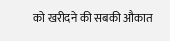को खरीदने की सबकी औकात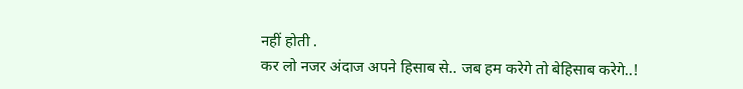नहीं होती .
कर लो नजर अंदाज अपने हिसाब से.. जब हम करेगे तो बेहिसाब करेगे..!